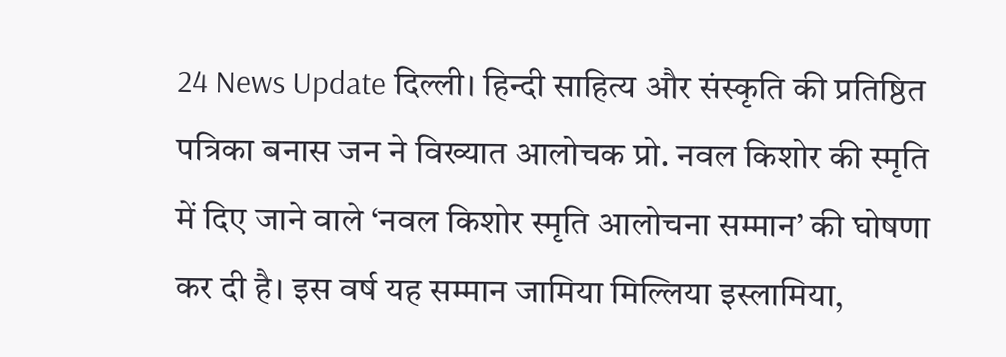24 News Update दिल्ली। हिन्दी साहित्य और संस्कृति की प्रतिष्ठित पत्रिका बनास जन ने विख्यात आलोचक प्रो. नवल किशोर की स्मृति में दिए जाने वाले ‘नवल किशोर स्मृति आलोचना सम्मान’ की घोषणा कर दी है। इस वर्ष यह सम्मान जामिया मिल्लिया इस्लामिया,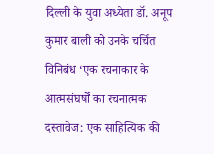दिल्ली के युवा अध्येता डॉ. अनूप कुमार बाली को उनके चर्चित विनिबंध ‘एक रचनाकार के आत्मसंघर्षों का रचनात्मक दस्तावेज: एक साहित्यिक की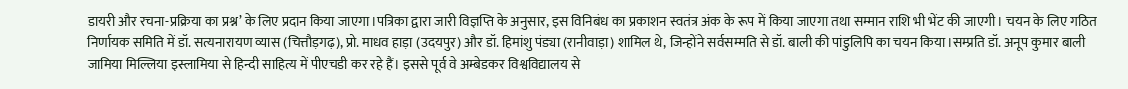डायरी और रचना-प्रक्रिया का प्रश्न’ के लिए प्रदान किया जाएगा।पत्रिका द्वारा जारी विज्ञप्ति के अनुसार, इस विनिबंध का प्रकाशन स्वतंत्र अंक के रूप में किया जाएगा तथा सम्मान राशि भी भेंट की जाएगी। चयन के लिए गठित निर्णायक समिति में डॉ. सत्यनारायण व्यास (चित्तौड़गढ़), प्रो. माधव हाड़ा (उदयपुर) और डॉ. हिमांशु पंड्या (रानीवाड़ा) शामिल थे, जिन्होंने सर्वसम्मति से डॉ. बाली की पांडुलिपि का चयन किया।सम्प्रति डॉ. अनूप कुमार बाली जामिया मिल्लिया इस्लामिया से हिन्दी साहित्य में पीएचडी कर रहे हैं। इससे पूर्व वे अम्बेडकर विश्वविद्यालय से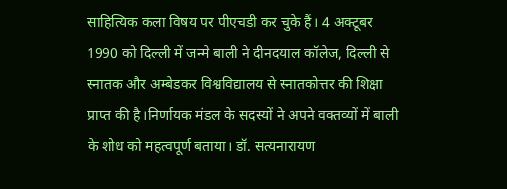साहित्यिक कला विषय पर पीएचडी कर चुके हैं। 4 अक्टूबर 1990 को दिल्ली में जन्मे बाली ने दीनदयाल कॉलेज, दिल्ली से स्नातक और अम्बेडकर विश्वविद्यालय से स्नातकोत्तर की शिक्षा प्राप्त की है।निर्णायक मंडल के सदस्यों ने अपने वक्तव्यों में बाली के शोध को महत्वपूर्ण बताया। डॉ. सत्यनारायण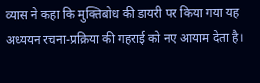व्यास ने कहा कि मुक्तिबोध की डायरी पर किया गया यह अध्ययन रचना-प्रक्रिया की गहराई को नए आयाम देता है।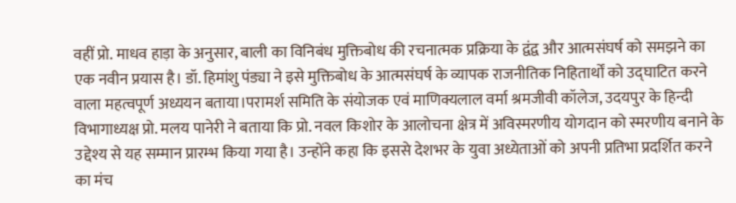वहीं प्रो. माधव हाड़ा के अनुसार, बाली का विनिबंध मुक्तिबोध की रचनात्मक प्रक्रिया के द्वंद्व और आत्मसंघर्ष को समझने का एक नवीन प्रयास है। डॉ. हिमांशु पंड्या ने इसे मुक्तिबोध के आत्मसंघर्ष के व्यापक राजनीतिक निहितार्थों को उद्घाटित करने वाला महत्वपूर्ण अध्ययन बताया।परामर्श समिति के संयोजक एवं माणिक्यलाल वर्मा श्रमजीवी कॉलेज, उदयपुर के हिन्दी विभागाध्यक्ष प्रो. मलय पानेरी ने बताया कि प्रो. नवल किशोर के आलोचना क्षेत्र में अविस्मरणीय योगदान को स्मरणीय बनाने के उद्देश्य से यह सम्मान प्रारम्भ किया गया है। उन्होंने कहा कि इससे देशभर के युवा अध्येताओं को अपनी प्रतिभा प्रदर्शित करने का मंच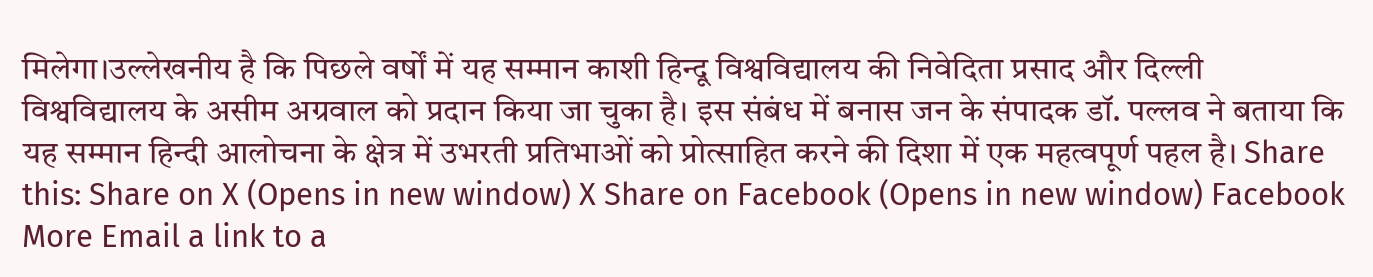मिलेगा।उल्लेखनीय है कि पिछले वर्षों में यह सम्मान काशी हिन्दू विश्वविद्यालय की निवेदिता प्रसाद और दिल्ली विश्वविद्यालय के असीम अग्रवाल को प्रदान किया जा चुका है। इस संबंध में बनास जन के संपादक डॉ. पल्लव ने बताया कि यह सम्मान हिन्दी आलोचना के क्षेत्र में उभरती प्रतिभाओं को प्रोत्साहित करने की दिशा में एक महत्वपूर्ण पहल है। Share this: Share on X (Opens in new window) X Share on Facebook (Opens in new window) Facebook More Email a link to a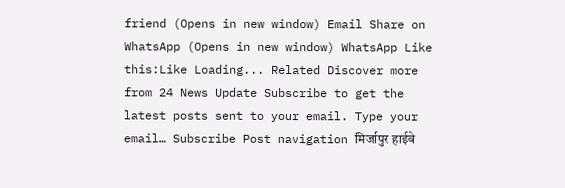friend (Opens in new window) Email Share on WhatsApp (Opens in new window) WhatsApp Like this:Like Loading... Related Discover more from 24 News Update Subscribe to get the latest posts sent to your email. Type your email… Subscribe Post navigation मिर्जापुर हाईवे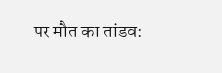पर मौत का तांडव: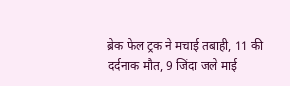ब्रेक फेल ट्रक ने मचाई तबाही, 11 की दर्दनाक मौत, 9 जिंदा जले माई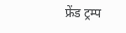फ्रेंड ट्रम्प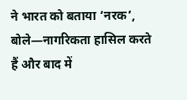ने भारत को बताया ‘नरक’, बोले—नागरिकता हासिल करते हैं और बाद में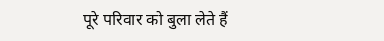पूरे परिवार को बुला लेते हैं